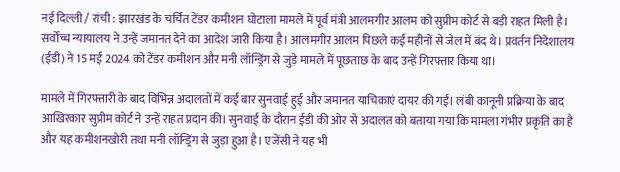नई दिल्ली / रांची : झारखंड के चर्चित टेंडर कमीशन घोटाला मामले में पूर्व मंत्री आलमगीर आलम को सुप्रीम कोर्ट से बड़ी राहत मिली है। सर्वोच्च न्यायालय ने उन्हें जमानत देने का आदेश जारी किया है। आलमगीर आलम पिछले कई महीनों से जेल में बंद थे। प्रवर्तन निदेशालय (ईडी) ने 15 मई 2024 को टेंडर कमीशन और मनी लॉन्ड्रिंग से जुड़े मामले में पूछताछ के बाद उन्हें गिरफ्तार किया था।

मामले में गिरफ्तारी के बाद विभिन्न अदालतों में कई बार सुनवाई हुई और जमानत याचिकाएं दायर की गईं। लंबी कानूनी प्रक्रिया के बाद आखिरकार सुप्रीम कोर्ट ने उन्हें राहत प्रदान की। सुनवाई के दौरान ईडी की ओर से अदालत को बताया गया कि मामला गंभीर प्रकृति का है और यह कमीशनखोरी तथा मनी लॉन्ड्रिंग से जुड़ा हुआ है। एजेंसी ने यह भी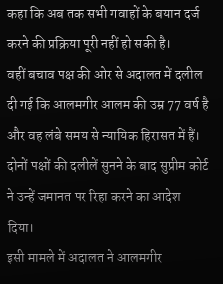कहा कि अब तक सभी गवाहों के बयान दर्ज करने की प्रक्रिया पूरी नहीं हो सकी है।
वहीं बचाव पक्ष की ओर से अदालत में दलील दी गई कि आलमगीर आलम की उम्र 77 वर्ष है और वह लंबे समय से न्यायिक हिरासत में हैं। दोनों पक्षों की दलीलें सुनने के बाद सुप्रीम कोर्ट ने उन्हें जमानत पर रिहा करने का आदेश दिया।
इसी मामले में अदालत ने आलमगीर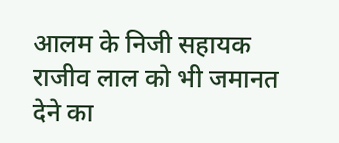आलम के निजी सहायक राजीव लाल को भी जमानत देने का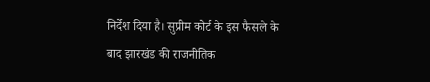निर्देश दिया है। सुप्रीम कोर्ट के इस फैसले के बाद झारखंड की राजनीतिक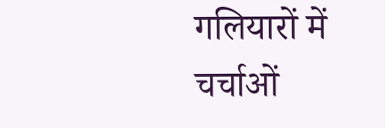गलियारों में चर्चाओं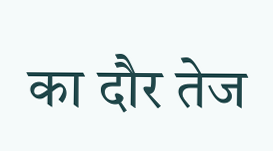का दौर तेज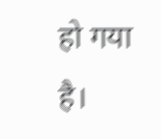हो गया है।